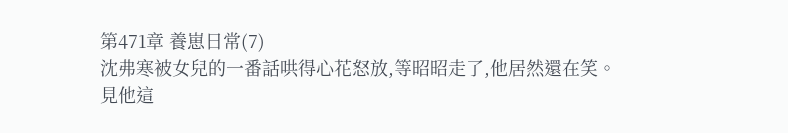第471章 養崽日常(7)
沈弗寒被女兒的一番話哄得心花怒放,等昭昭走了,他居然還在笑。
見他這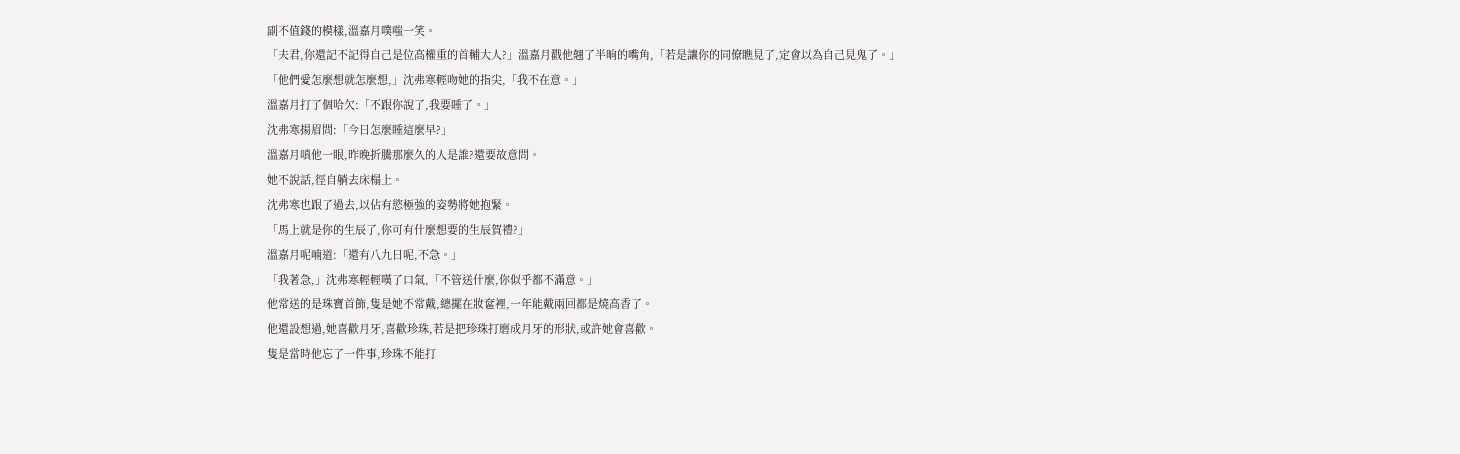副不值錢的模樣,溫嘉月噗嗤一笑。
「夫君,你還記不記得自己是位高權重的首輔大人?」溫嘉月戳他翹了半晌的嘴角,「若是讓你的同僚瞧見了,定會以為自己見鬼了。」
「他們愛怎麼想就怎麼想,」沈弗寒輕吻她的指尖,「我不在意。」
溫嘉月打了個哈欠:「不跟你說了,我要睡了。」
沈弗寒揚眉問:「今日怎麼睡這麼早?」
溫嘉月嗔他一眼,昨晚折騰那麼久的人是誰?還要故意問。
她不說話,徑自躺去床榻上。
沈弗寒也跟了過去,以佔有慾極強的姿勢將她抱緊。
「馬上就是你的生辰了,你可有什麼想要的生辰賀禮?」
溫嘉月呢喃道:「還有八九日呢,不急。」
「我著急,」沈弗寒輕輕嘆了口氣,「不管送什麼,你似乎都不滿意。」
他常送的是珠寶首飾,隻是她不常戴,總擺在妝奩裡,一年能戴兩回都是燒高香了。
他還設想過,她喜歡月牙,喜歡珍珠,若是把珍珠打磨成月牙的形狀,或許她會喜歡。
隻是當時他忘了一件事,珍珠不能打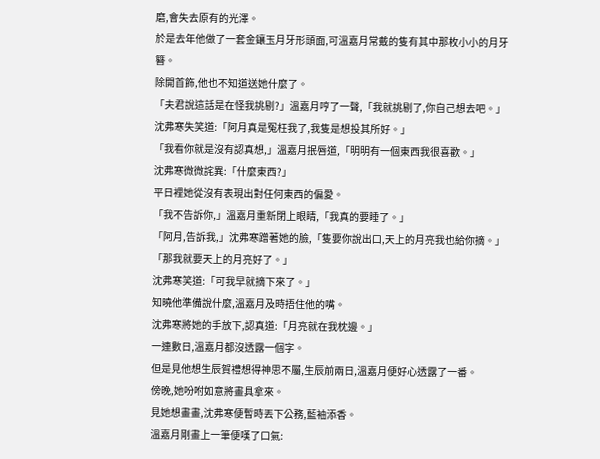磨,會失去原有的光澤。
於是去年他做了一套金鑲玉月牙形頭面,可溫嘉月常戴的隻有其中那枚小小的月牙簪。
除開首飾,他也不知道送她什麼了。
「夫君說這話是在怪我挑剔?」溫嘉月哼了一聲,「我就挑剔了,你自己想去吧。」
沈弗寒失笑道:「阿月真是冤枉我了,我隻是想投其所好。」
「我看你就是沒有認真想,」溫嘉月抿唇道,「明明有一個東西我很喜歡。」
沈弗寒微微詫異:「什麼東西?」
平日裡她從沒有表現出對任何東西的偏愛。
「我不告訴你,」溫嘉月重新閉上眼睛,「我真的要睡了。」
「阿月,告訴我,」沈弗寒蹭著她的臉,「隻要你說出口,天上的月亮我也給你摘。」
「那我就要天上的月亮好了。」
沈弗寒笑道:「可我早就摘下來了。」
知曉他準備說什麼,溫嘉月及時捂住他的嘴。
沈弗寒將她的手放下,認真道:「月亮就在我枕邊。」
一連數日,溫嘉月都沒透露一個字。
但是見他想生辰賀禮想得神思不屬,生辰前兩日,溫嘉月便好心透露了一番。
傍晚,她吩咐如意將畫具拿來。
見她想畫畫,沈弗寒便暫時丟下公務,藍袖添香。
溫嘉月剛畫上一筆便嘆了口氣: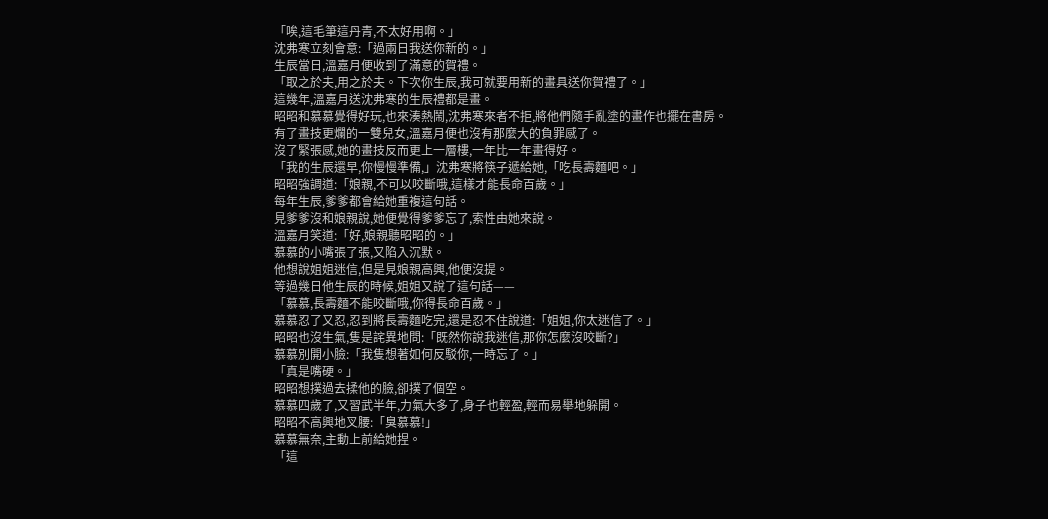「唉,這毛筆這丹青,不太好用啊。」
沈弗寒立刻會意:「過兩日我送你新的。」
生辰當日,溫嘉月便收到了滿意的賀禮。
「取之於夫,用之於夫。下次你生辰,我可就要用新的畫具送你賀禮了。」
這幾年,溫嘉月送沈弗寒的生辰禮都是畫。
昭昭和慕慕覺得好玩,也來湊熱鬧,沈弗寒來者不拒,將他們隨手亂塗的畫作也擺在書房。
有了畫技更爛的一雙兒女,溫嘉月便也沒有那麼大的負罪感了。
沒了緊張感,她的畫技反而更上一層樓,一年比一年畫得好。
「我的生辰還早,你慢慢準備,」沈弗寒將筷子遞給她,「吃長壽麵吧。」
昭昭強調道:「娘親,不可以咬斷哦,這樣才能長命百歲。」
每年生辰,爹爹都會給她重複這句話。
見爹爹沒和娘親說,她便覺得爹爹忘了,索性由她來說。
溫嘉月笑道:「好,娘親聽昭昭的。」
慕慕的小嘴張了張,又陷入沉默。
他想說姐姐迷信,但是見娘親高興,他便沒提。
等過幾日他生辰的時候,姐姐又說了這句話——
「慕慕,長壽麵不能咬斷哦,你得長命百歲。」
慕慕忍了又忍,忍到將長壽麵吃完,還是忍不住說道:「姐姐,你太迷信了。」
昭昭也沒生氣,隻是詫異地問:「既然你說我迷信,那你怎麼沒咬斷?」
慕慕別開小臉:「我隻想著如何反駁你,一時忘了。」
「真是嘴硬。」
昭昭想撲過去揉他的臉,卻撲了個空。
慕慕四歲了,又習武半年,力氣大多了,身子也輕盈,輕而易舉地躲開。
昭昭不高興地叉腰:「臭慕慕!」
慕慕無奈,主動上前給她捏。
「這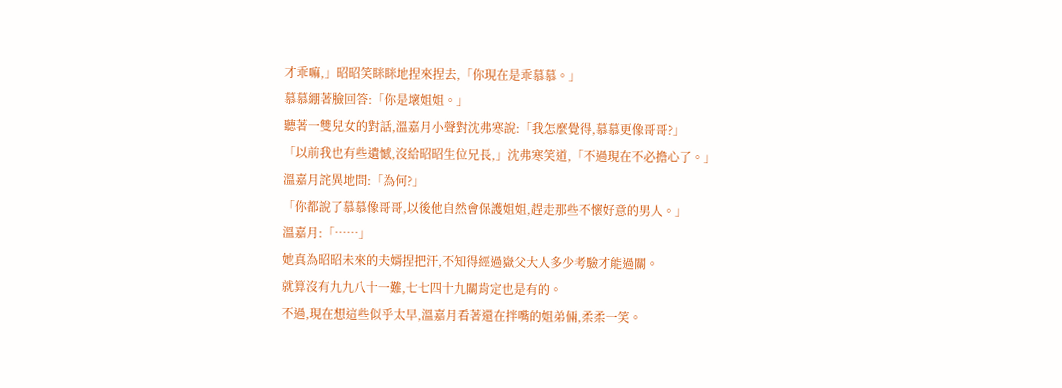才乖嘛,」昭昭笑眯眯地捏來捏去,「你現在是乖慕慕。」
慕慕綳著臉回答:「你是壞姐姐。」
聽著一雙兒女的對話,溫嘉月小聲對沈弗寒說:「我怎麼覺得,慕慕更像哥哥?」
「以前我也有些遺憾,沒給昭昭生位兄長,」沈弗寒笑道,「不過現在不必擔心了。」
溫嘉月詫異地問:「為何?」
「你都說了慕慕像哥哥,以後他自然會保護姐姐,趕走那些不懷好意的男人。」
溫嘉月:「……」
她真為昭昭未來的夫婿捏把汗,不知得經過嶽父大人多少考驗才能過關。
就算沒有九九八十一難,七七四十九關肯定也是有的。
不過,現在想這些似乎太早,溫嘉月看著還在拌嘴的姐弟倆,柔柔一笑。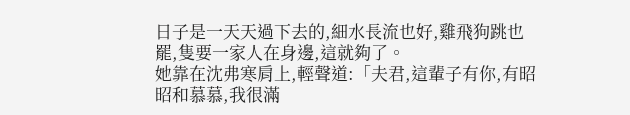日子是一天天過下去的,細水長流也好,雞飛狗跳也罷,隻要一家人在身邊,這就夠了。
她靠在沈弗寒肩上,輕聲道:「夫君,這輩子有你,有昭昭和慕慕,我很滿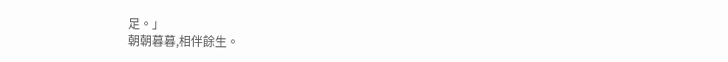足。」
朝朝暮暮,相伴餘生。